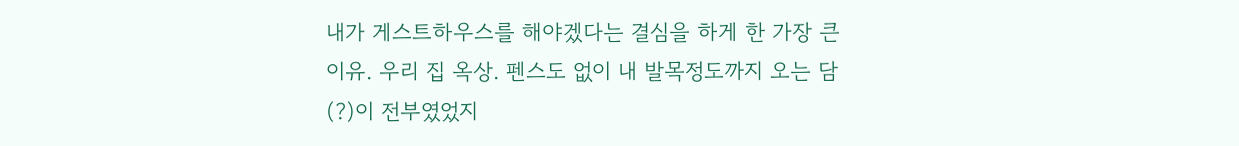내가 게스트하우스를 해야겠다는 결심을 하게 한 가장 큰 이유. 우리 집 옥상. 펜스도 없이 내 발목정도까지 오는 담(?)이 전부였었지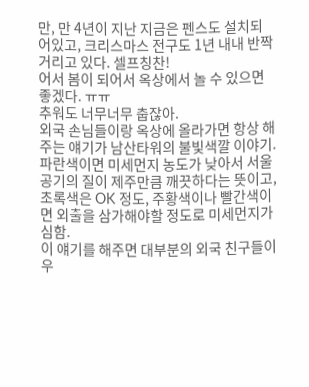만, 만 4년이 지난 지금은 펜스도 설치되어있고, 크리스마스 전구도 1년 내내 반짝 거리고 있다. 셀프칭찬!
어서 봄이 되어서 옥상에서 놀 수 있으면 좋겠다. ㅠㅠ
추워도 너무너무 춥잖아.
외국 손님들이랑 옥상에 올라가면 항상 해 주는 얘기가 남산타워의 불빛색깔 이야기.
파란색이면 미세먼지 농도가 낮아서 서울 공기의 질이 제주만큼 깨끗하다는 뜻이고, 초록색은 OK 정도, 주황색이나 빨간색이면 외출을 삼가해야할 정도로 미세먼지가 심함.
이 얘기를 해주면 대부분의 외국 친구들이 우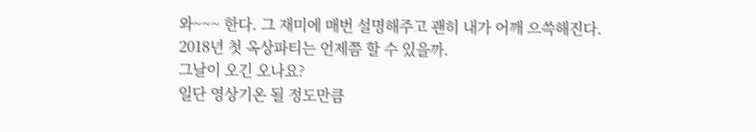와~~~ 한다. 그 재미에 매번 설명해주고 괜히 내가 어깨 으쓱해진다.
2018년 첫 옥상파티는 언제쯤 할 수 있을까.
그날이 오긴 오나요?
일단 영상기온 될 정도만큼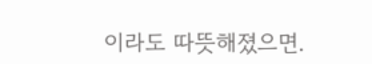이라도 따뜻해졌으면.